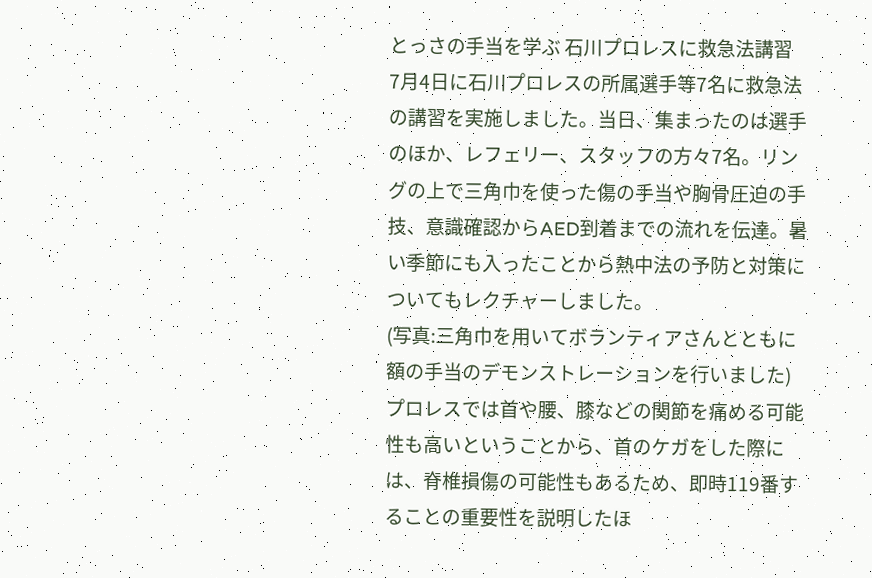とっさの手当を学ぶ 石川プロレスに救急法講習
7月4日に石川プロレスの所属選手等7名に救急法の講習を実施しました。当日、集まったのは選手のほか、レフェリー、スタッフの方々7名。リングの上で三角巾を使った傷の手当や胸骨圧迫の手技、意識確認からAED到着までの流れを伝達。暑い季節にも入ったことから熱中法の予防と対策についてもレクチャーしました。
(写真:三角巾を用いてボランティアさんとともに額の手当のデモンストレーションを行いました)
プロレスでは首や腰、膝などの関節を痛める可能性も高いということから、首のケガをした際には、脊椎損傷の可能性もあるため、即時119番することの重要性を説明したほ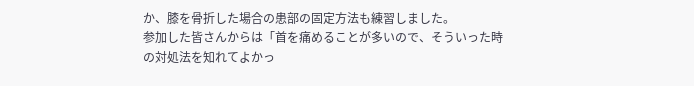か、膝を骨折した場合の患部の固定方法も練習しました。
参加した皆さんからは「首を痛めることが多いので、そういった時の対処法を知れてよかっ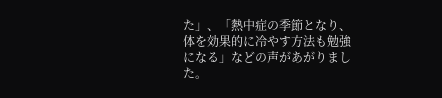た」、「熱中症の季節となり、体を効果的に冷やす方法も勉強になる」などの声があがりました。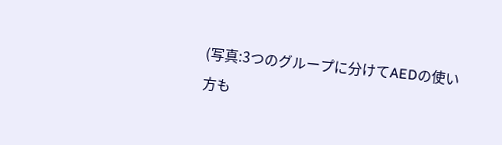(写真:3つのグループに分けてAEDの使い方も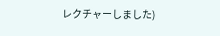レクチャーしました)